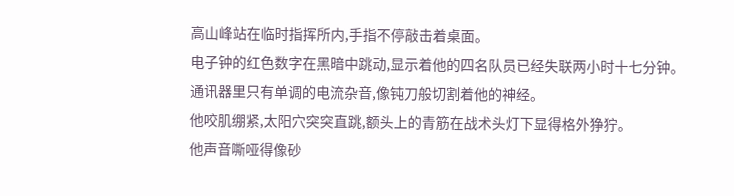高山峰站在临时指挥所内,手指不停敲击着桌面。
电子钟的红色数字在黑暗中跳动,显示着他的四名队员已经失联两小时十七分钟。
通讯器里只有单调的电流杂音,像钝刀般切割着他的神经。
他咬肌绷紧,太阳穴突突直跳,额头上的青筋在战术头灯下显得格外狰狞。
他声音嘶哑得像砂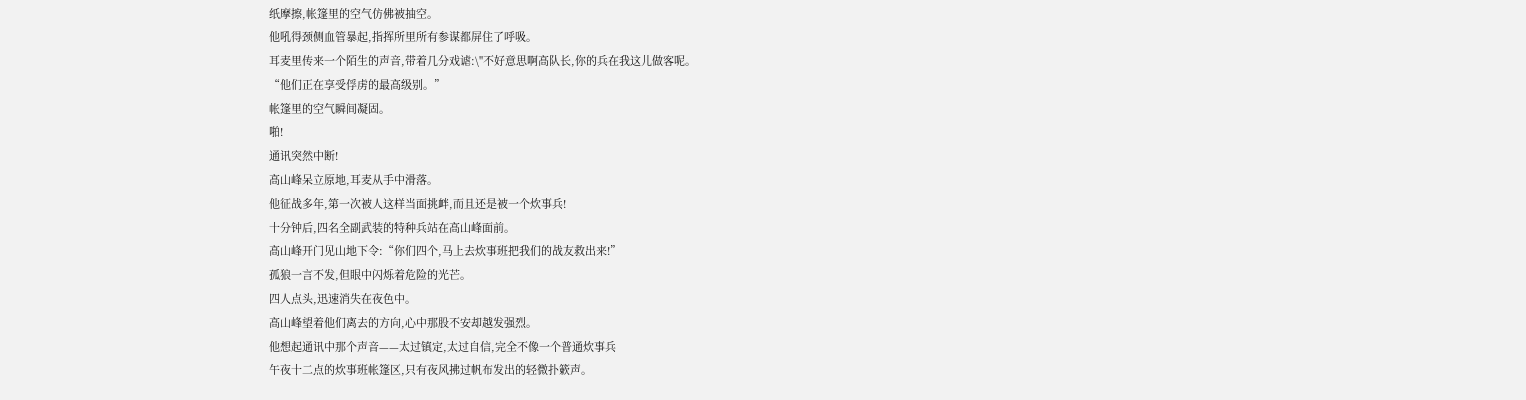纸摩擦,帐篷里的空气仿佛被抽空。
他吼得颈侧血管暴起,指挥所里所有参谋都屏住了呼吸。
耳麦里传来一个陌生的声音,带着几分戏谑:\"不好意思啊高队长,你的兵在我这儿做客呢。
“他们正在享受俘虏的最高级别。”
帐篷里的空气瞬间凝固。
啪!
通讯突然中断!
高山峰呆立原地,耳麦从手中滑落。
他征战多年,第一次被人这样当面挑衅,而且还是被一个炊事兵!
十分钟后,四名全副武装的特种兵站在高山峰面前。
高山峰开门见山地下令:“你们四个,马上去炊事班把我们的战友救出来!”
孤狼一言不发,但眼中闪烁着危险的光芒。
四人点头,迅速消失在夜色中。
高山峰望着他们离去的方向,心中那股不安却越发强烈。
他想起通讯中那个声音——太过镇定,太过自信,完全不像一个普通炊事兵
午夜十二点的炊事班帐篷区,只有夜风拂过帆布发出的轻微扑簌声。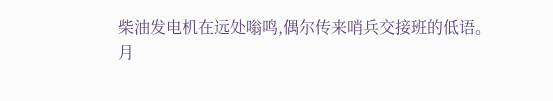柴油发电机在远处嗡鸣,偶尔传来哨兵交接班的低语。
月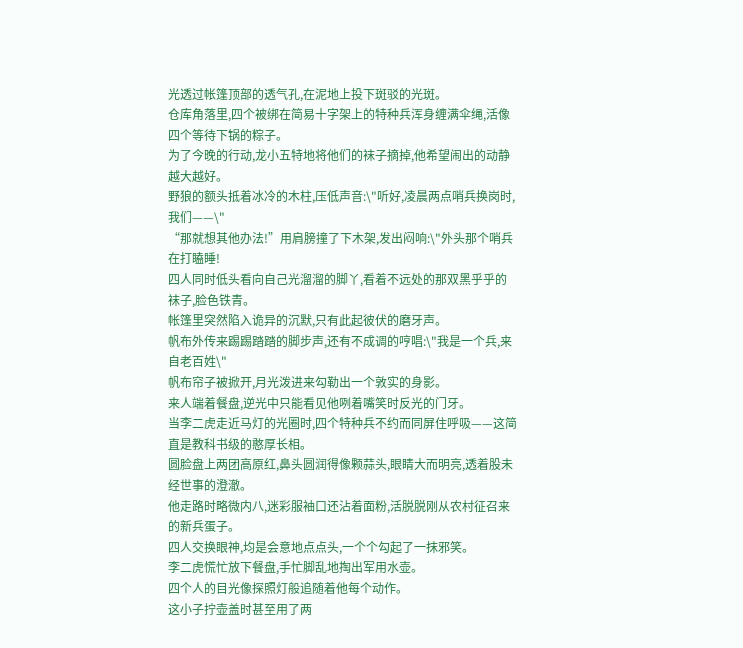光透过帐篷顶部的透气孔,在泥地上投下斑驳的光斑。
仓库角落里,四个被绑在简易十字架上的特种兵浑身缠满伞绳,活像四个等待下锅的粽子。
为了今晚的行动,龙小五特地将他们的袜子摘掉,他希望闹出的动静越大越好。
野狼的额头抵着冰冷的木柱,压低声音:\"听好,凌晨两点哨兵换岗时,我们——\"
“那就想其他办法!”用肩膀撞了下木架,发出闷响:\"外头那个哨兵在打瞌睡!
四人同时低头看向自己光溜溜的脚丫,看着不远处的那双黑乎乎的袜子,脸色铁青。
帐篷里突然陷入诡异的沉默,只有此起彼伏的磨牙声。
帆布外传来踢踢踏踏的脚步声,还有不成调的哼唱:\"我是一个兵,来自老百姓\"
帆布帘子被掀开,月光泼进来勾勒出一个敦实的身影。
来人端着餐盘,逆光中只能看见他咧着嘴笑时反光的门牙。
当李二虎走近马灯的光圈时,四个特种兵不约而同屏住呼吸——这简直是教科书级的憨厚长相。
圆脸盘上两团高原红,鼻头圆润得像颗蒜头,眼睛大而明亮,透着股未经世事的澄澈。
他走路时略微内八,迷彩服袖口还沾着面粉,活脱脱刚从农村征召来的新兵蛋子。
四人交换眼神,均是会意地点点头,一个个勾起了一抹邪笑。
李二虎慌忙放下餐盘,手忙脚乱地掏出军用水壶。
四个人的目光像探照灯般追随着他每个动作。
这小子拧壶盖时甚至用了两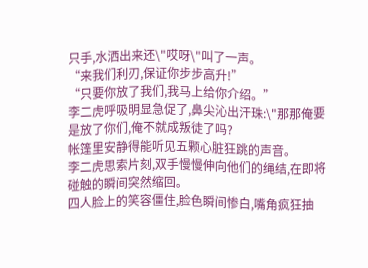只手,水洒出来还\"哎呀\"叫了一声。
“来我们利刃,保证你步步高升!”
“只要你放了我们,我马上给你介绍。”
李二虎呼吸明显急促了,鼻尖沁出汗珠:\"那那俺要是放了你们,俺不就成叛徒了吗?
帐篷里安静得能听见五颗心脏狂跳的声音。
李二虎思索片刻,双手慢慢伸向他们的绳结,在即将碰触的瞬间突然缩回。
四人脸上的笑容僵住,脸色瞬间惨白,嘴角疯狂抽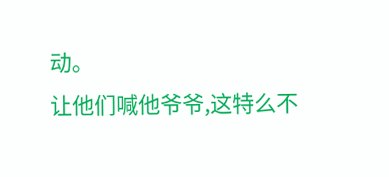动。
让他们喊他爷爷,这特么不